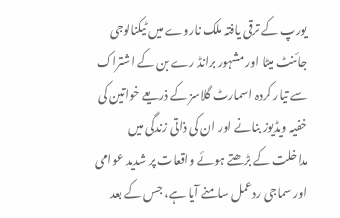یورپ کے ترقی یافتہ ملک ناروے میں ٹیکنالوجی جائنٹ میٹا اور مشہور برانڈ رے بن کے اشتراک سے تیار کردہ اسمارٹ گلاسز کے ذریعے خواتین کی خفیہ ویڈیوز بنانے اور ان کی ذاتی زندگی میں مداخلت کے بڑھتے ہوئے واقعات پر شدید عوامی اور سماجی ردعمل سامنے آیا ہے، جس کے بعد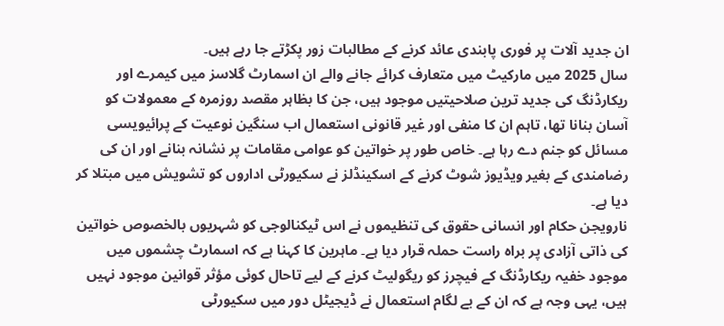ان جدید آلات پر فوری پابندی عائد کرنے کے مطالبات زور پکڑتے جا رہے ہیں۔
سال 2025 میں مارکیٹ میں متعارف کرائے جانے والے ان اسمارٹ گلاسز میں کیمرے اور ریکارڈنگ کی جدید ترین صلاحیتیں موجود ہیں، جن کا بظاہر مقصد روزمرہ کے معمولات کو آسان بنانا تھا، تاہم ان کا منفی اور غیر قانونی استعمال اب سنگین نوعیت کے پرائیویسی مسائل کو جنم دے رہا ہے۔ خاص طور پر خواتین کو عوامی مقامات پر نشانہ بنانے اور ان کی رضامندی کے بغیر ویڈیوز شوٹ کرنے کے اسکینڈلز نے سکیورٹی اداروں کو تشویش میں مبتلا کر دیا ہے۔
نارویجن حکام اور انسانی حقوق کی تنظیموں نے اس ٹیکنالوجی کو شہریوں بالخصوص خواتین کی ذاتی آزادی پر براہ راست حملہ قرار دیا ہے۔ ماہرین کا کہنا ہے کہ اسمارٹ چشموں میں موجود خفیہ ریکارڈنگ کے فیچرز کو ریگولیٹ کرنے کے لیے تاحال کوئی مؤثر قوانین موجود نہیں ہیں، یہی وجہ ہے کہ ان کے بے لگام استعمال نے ڈیجیٹل دور میں سکیورٹی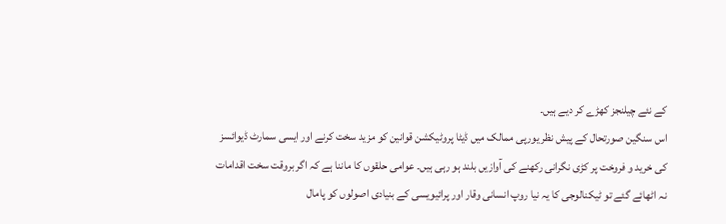کے نئے چیلنجز کھڑے کر دیے ہیں۔
اس سنگین صورتحال کے پیش نظر یورپی ممالک میں ڈیٹا پروٹیکشن قوانین کو مزید سخت کرنے اور ایسی سمارٹ ڈیوائسز کی خرید و فروخت پر کڑی نگرانی رکھنے کی آوازیں بلند ہو رہی ہیں۔ عوامی حلقوں کا ماننا ہے کہ اگر بروقت سخت اقدامات نہ اٹھائے گئے تو ٹیکنالوجی کا یہ نیا روپ انسانی وقار اور پرائیویسی کے بنیادی اصولوں کو پامال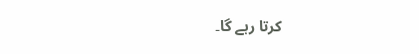کرتا رہے گا۔